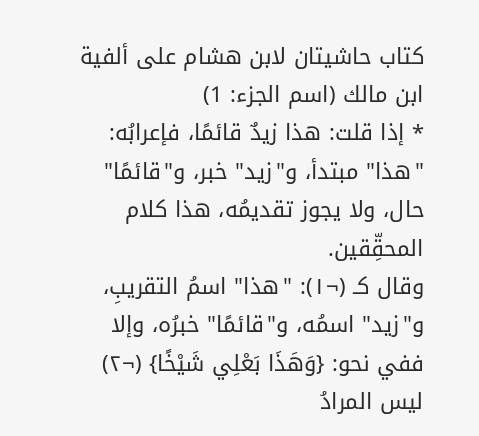كتاب حاشيتان لابن هشام على ألفية ابن مالك (اسم الجزء: 1)
* إذا قلت: هذا زيدٌ قائمًا، فإعرابُه: "هذا" مبتدأ، و"زيد" خبر، و"قائمًا" حال، ولا يجوز تقديمُه، هذا كلام المحقِّقين.
وقال كـ (¬١): "هذا" اسمُ التقريبِ، و"زيد" اسمُه، و"قائمًا" خبرُه، وإلا ففي نحو: {وَهَذَا بَعْلِي شَيْخًا} (¬٢) ليس المرادُ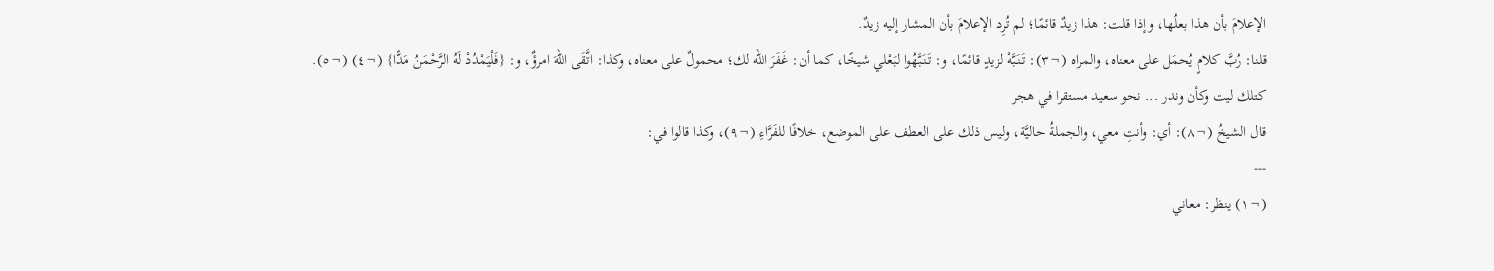الإعلامَ بأن هذا بعلُها، وإذا قلت: هذا زيدٌ قائمًا؛ لم تُرِد الإعلامَ بأن المشار إليه زيدٌ.
قلنا: رُبَّ كلامٍ يُحمَل على معناه، والمراه (¬٣): تَنَبَّهْ لزيدٍ قائمًا، و: تَنَبَّهُوا لبَعْلي شيخًا، كما أن: غَفَرَ الله لك؛ محمولٌ على معناه، وكذا: اتَّقَى اللهَ امرؤٌ، و: {فَلْيَمْدُدْ لَهُ الرَّحْمَنُ مَدًّا} (¬٤) (¬٥).
كتلك ليت وكأن وندر ... نحو سعيد مستقرا في هجر
قال الشيخُ (¬٨): أي: وأنتِ معي، والجملةُ حاليَّة، وليس ذلك على العطف على الموضع، خلافًا للفَرَّاءِ (¬٩)، وكذا قالوا في:
---
(¬١) ينظر: معاني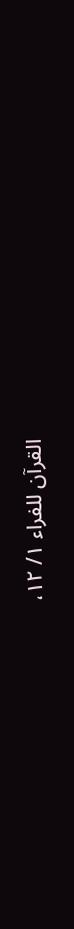القرآن للفراء ١/ ١٢،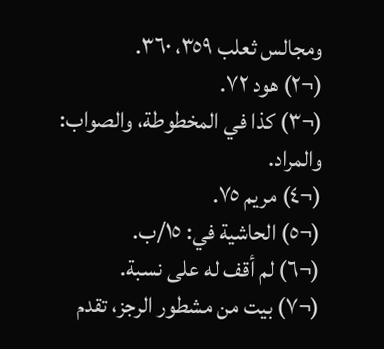ومجالس ثعلب ٣٥٩، ٣٦٠.
(¬٢) هود ٧٢.
(¬٣) كذا في المخطوطة، والصواب: والمراد.
(¬٤) مريم ٧٥.
(¬٥) الحاشية في: ١٥/ب.
(¬٦) لم أقف له على نسبة.
(¬٧) بيت من مشطور الرجز، تقدم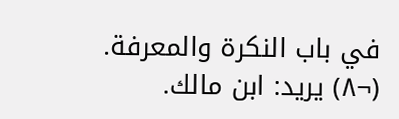في باب النكرة والمعرفة.
(¬٨) يريد: ابن مالك.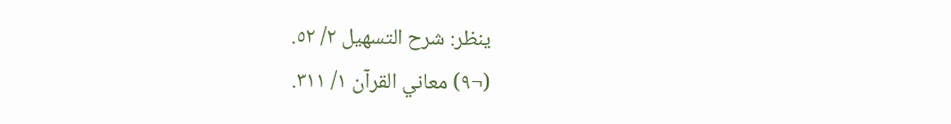ينظر: شرح التسهيل ٢/ ٥٢.
(¬٩) معاني القرآن ١/ ٣١١.